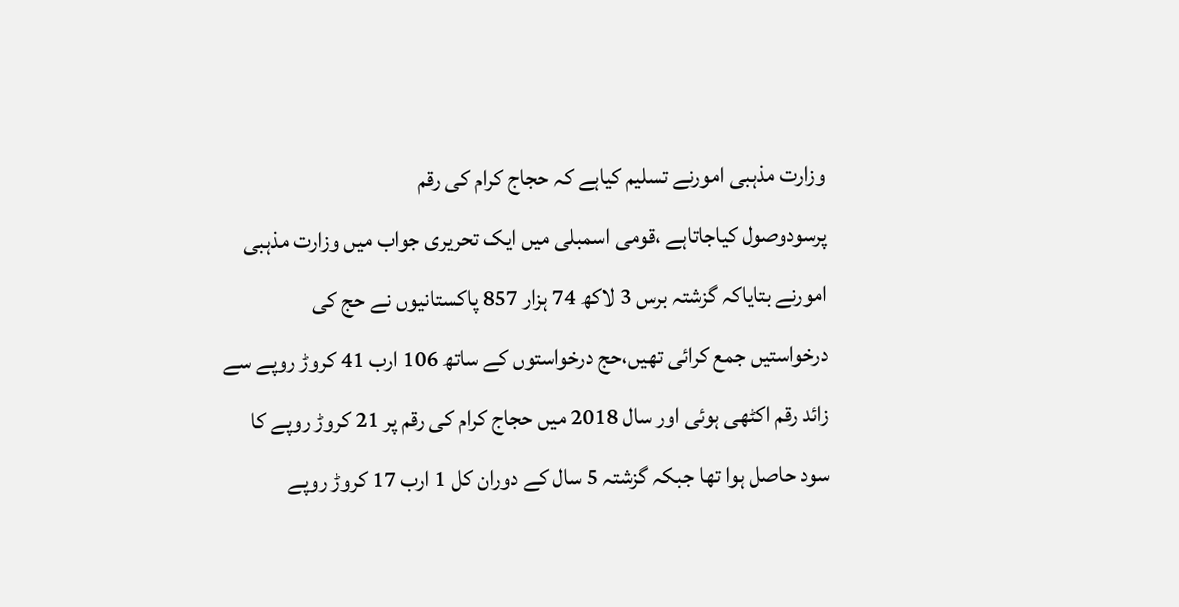وزارت مذہبی امورنے تسلیم کیاہے کہ حجاج کرام کی رقم
پرسودوصول کیاجاتاہے ،قومی اسمبلی میں ایک تحریری جواب میں وزارت مذہبی
امورنے بتایاکہ گزشتہ برس 3 لاکھ 74 ہزار 857 پاکستانیوں نے حج کی
درخواستیں جمع کرائی تھیں،حج درخواستوں کے ساتھ 106 ارب 41 کروڑ روپے سے
زائد رقم اکٹھی ہوئی اور سال 2018 میں حجاج کرام کی رقم پر 21 کروڑ روپے کا
سود حاصل ہوا تھا جبکہ گزشتہ 5 سال کے دوران کل 1 ارب 17 کروڑ روپے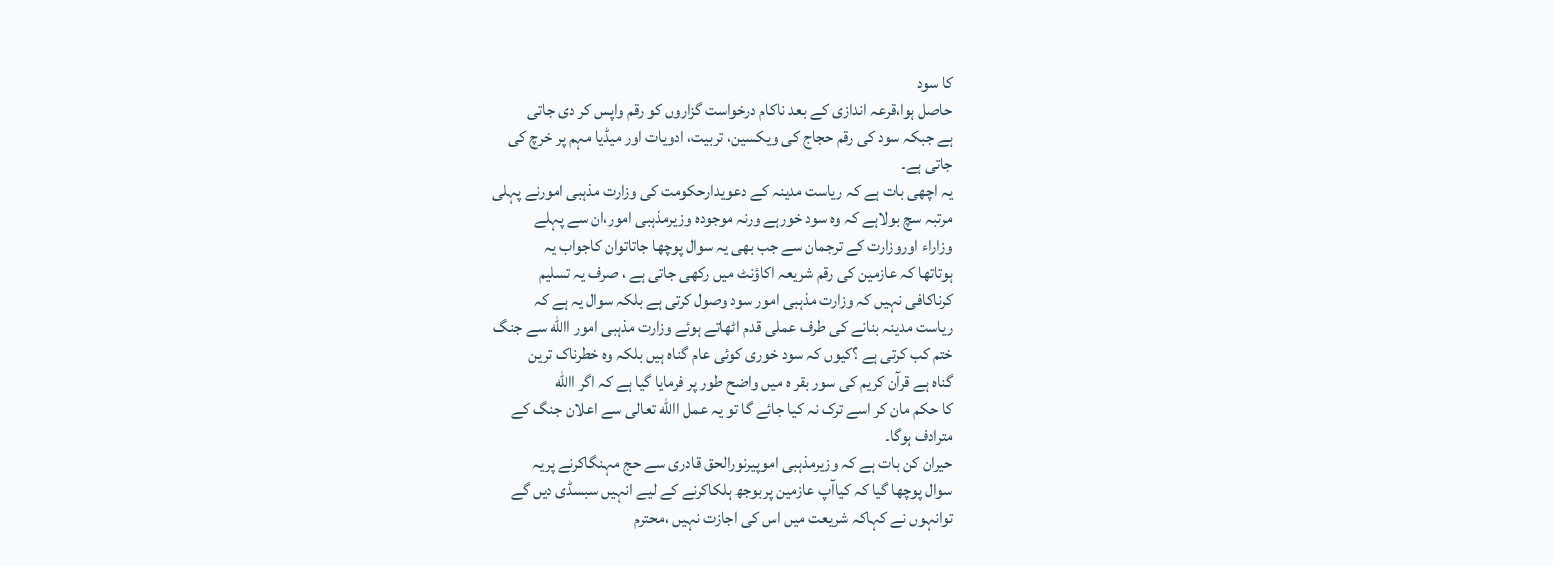کا سود
حاصل ہوا،قرعہ اندازی کے بعد ناکام درخواست گزاروں کو رقم واپس کر دی جاتی
ہے جبکہ سود کی رقم حجاج کی ویکسین، تربیت، ادویات اور میڈیا مہم پر خرچ کی
جاتی ہے۔
یہ اچھی بات ہے کہ ریاست مدینہ کے دعویدارحکومت کی وزارت مذہبی امورنے پہلی
مرتبہ سچ بولاہے کہ وہ سود خورہے ورنہ موجودہ وزیرمذہبی امور،ان سے پہلے
وزاراء اوروزارت کے ترجمان سے جب بھی یہ سوال پوچھا جاتاتوان کاجواب یہ
ہوتاتھا کہ عازمین کی رقم شریعہ اکاؤنٹ میں رکھی جاتی ہے ، صرف یہ تسلیم
کرناکافی نہیں کہ وزارت مذہبی امور سود وصول کرتی ہے بلکہ سوال یہ ہے کہ
ریاست مدینہ بنانے کی طرف عملی قدم اٹھاتے ہوئے وزارت مذہبی امور االله سے جنگ
ختم کب کرتی ہے ؟کیوں کہ سود خوری کوئی عام گناہ ہیں بلکہ وہ خطرناک ترین
گناہ ہے قرآن کریم کی سور بقر ہ میں واضح طور پر فرمایا گیا ہے کہ اگر االله
کا حکم مان کر اسے ترک نہ کیا جائے گا تو یہ عمل االله تعالی سے اعلان جنگ کے
مترادف ہوگا۔
حیران کن بات ہے کہ وزیرمذہبی اموپیرنورالحق قادری سے حج مہنگاکرنے پریہ
سوال پوچھا گیا کہ کیاآپ عازمین پربوجھ ہلکاکرنے کے لیے انہیں سبسڈی دیں گے
توانہوں نے کہاکہ شریعت میں اس کی اجازت نہیں ،محترم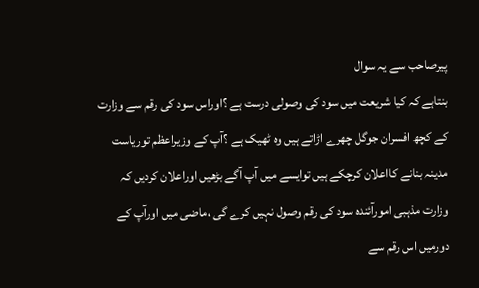پیرصاحب سے یہ سوال
بنتاہے کہ کیا شریعت میں سود کی وصولی درست ہے ؟اوراس سود کی رقم سے وزارت
کے کچھ افسران جوگل چھرے اڑاتے ہیں وہ ٹھیک ہے ؟آپ کے وزیراعظم توریاست
مدینہ بنانے کااعلان کرچکے ہیں توایسے میں آپ آگے بڑھیں اوراعلان کردیں کہ
وزارت مذہبی امورآئندہ سود کی رقم وصول نہیں کرے گی ،ماضی میں اورآپ کے
دورمیں اس رقم سے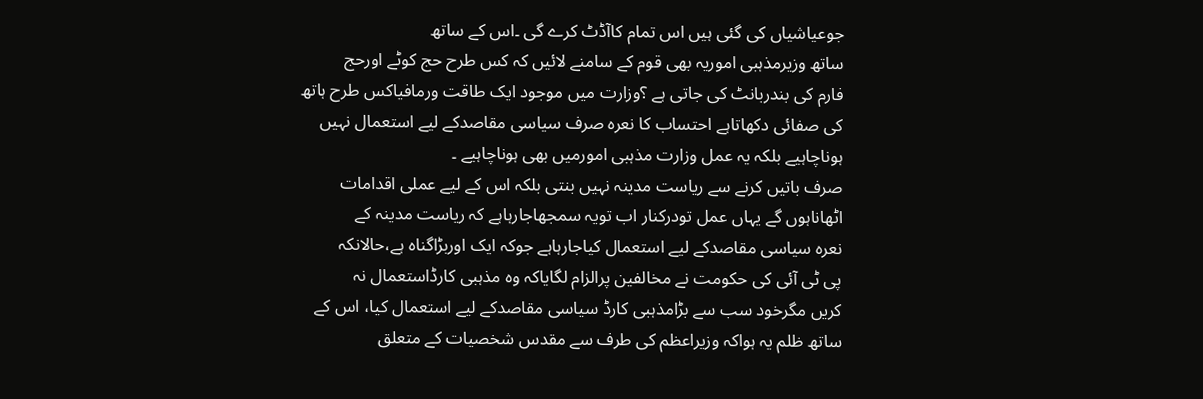جوعیاشیاں کی گئی ہیں اس تمام کاآڈٹ کرے گی ۔اس کے ساتھ
ساتھ وزیرمذہبی اموریہ بھی قوم کے سامنے لائیں کہ کس طرح حج کوٹے اورحج
فارم کی بندربانٹ کی جاتی ہے ؟وزارت میں موجود ایک طاقت ورمافیاکس طرح ہاتھ
کی صفائی دکھاتاہے احتساب کا نعرہ صرف سیاسی مقاصدکے لیے استعمال نہیں
ہوناچاہیے بلکہ یہ عمل وزارت مذہبی امورمیں بھی ہوناچاہیے ۔
صرف باتیں کرنے سے ریاست مدینہ نہیں بنتی بلکہ اس کے لیے عملی اقدامات
اٹھاناہوں گے یہاں عمل تودرکنار اب تویہ سمجھاجارہاہے کہ ریاست مدینہ کے
نعرہ سیاسی مقاصدکے لیے استعمال کیاجارہاہے جوکہ ایک اوربڑاگناہ ہے،حالانکہ
پی ٹی آئی کی حکومت نے مخالفین پرالزام لگایاکہ وہ مذہبی کارڈاستعمال نہ
کریں مگرخود سب سے بڑامذہبی کارڈ سیاسی مقاصدکے لیے استعمال کیا، اس کے
ساتھ ظلم یہ ہواکہ وزیراعظم کی طرف سے مقدس شخصیات کے متعلق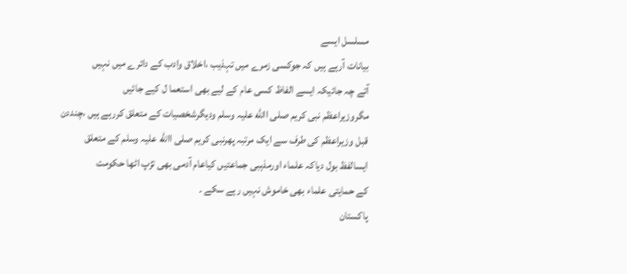مسلسل ایسے
بیانات آرہے ہیں کہ جوکسی زمرے میں تہذیب ،اخلاق وادب کے دائرے میں نہیں
آتے چہ جائیکہ ایسے الفاظ کسی عام کے لیے بھی استعما ل کیے جائیں
مگروزیراعظم نبی کریم صلی االله علیہ وسلم ودیگرشخصیات کے متعلق کررہے ہیں ،چنددن
قبل وزیراعظم کی طرف سے ایک مرتبہ پھرنبی کریم صلی االله علیہ وسلم کے متعلق
ایسالفظ بول دیاکہ علماء اورمذہبی جماعتیں کیاعام آدمی بھی تڑپ اٹھا حکومت
کے حمایتی علماء بھی خاموش نہیں رہے سکے ۔
پاکستان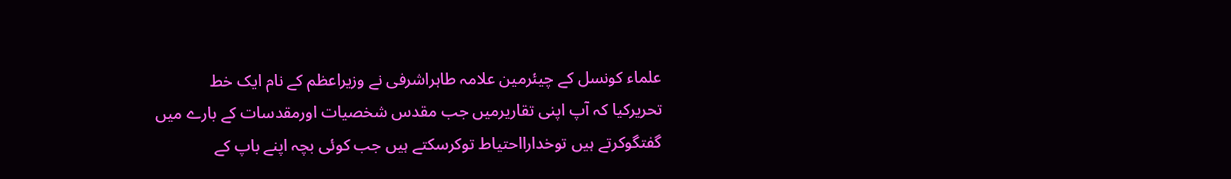علماء کونسل کے چیئرمین علامہ طاہراشرفی نے وزیراعظم کے نام ایک خط
تحریرکیا کہ آپ اپنی تقاریرمیں جب مقدس شخصیات اورمقدسات کے بارے میں
گفتگوکرتے ہیں توخدارااحتیاط توکرسکتے ہیں جب کوئی بچہ اپنے باپ کے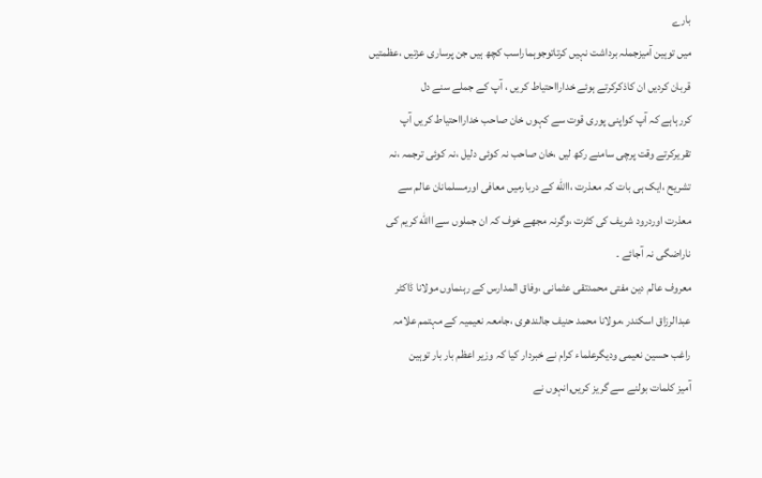بارے
میں توہین آمیزجملہ برداشت نہیں کرتاتوجوہماراسب کچھ ہیں جن پرساری عزتیں ،عظمتیں
قربان کردیں ان کاذکرکرتے ہوئے خدارااحتیاط کریں ، آپ کے جملے سنے دل
کررہاہے کہ آپ کواپنی پوری قوت سے کہوں خان صاحب خدارااحتیاط کریں آپ
تقریرکرتے وقت پرچی سامنے رکھ لیں ،خان صاحب نہ کوئی دلیل ،نہ کوئی ترجمہ ،نہ
تشریح ،ایک ہی بات کہ معذرت ،االله کے دربارمیں معافی اورمسلمانان عالم سے
معذرت اوردرود شریف کی کثرت ،وگرنہ مجھے خوف کہ ان جملوں سے االله کریم کی
ناراضگی نہ آجائے ۔
معروف عالم دین مفتی محمدتقی عثمانی ،وفاق المدارس کے رہنماوں مولانا ڈاکٹر
عبدالرزاق اسکندر ،مولانا محمد حنیف جالندھری ،جامعہ نعیمیہ کے مہتمم علامہ
راغب حسین نعیمی ودیگرعلماء کرام نے خبردار کیا کہ وزیر اعظم بار بار توہین
آمیز کلمات بولنے سے گریز کریں,انہوں نے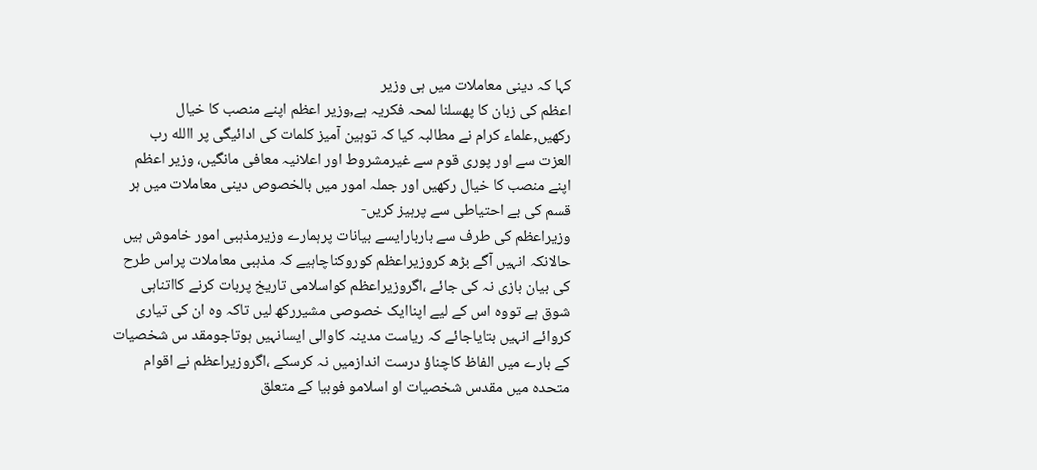کہا کہ دینی معاملات میں ہی وزیر
اعظم کی زبان کا پھسلنا لمحہ فکریہ ہے,وزیر اعظم اپنے منصب کا خیال
رکھیں,علماء کرام نے مطالبہ کیا کہ توہین آمیز کلمات کی ادائیگی پر االله رب
العزت سے اور پوری قوم سے غیرمشروط اور اعلانیہ معافی مانگیں، وزیر اعظم
اپنے منصب کا خیال رکھیں اور جملہ امور میں بالخصوص دینی معاملات میں ہر
قسم کی بے احتیاطی سے پرہیز کریں-
وزیراعظم کی طرف سے باربارایسے بیانات پرہمارے وزیرمذہبی امور خاموش ہیں
حالانکہ انہیں آگے بڑھ کروزیراعظم کوروکناچاہیے کہ مذہبی معاملات پراس طرح
کی بیان بازی نہ کی جائے ،اگروزیراعظم کواسلامی تاریخ پربات کرنے کااتناہی
شوق ہے تووہ اس کے لیے اپناایک خصوصی مشیررکھ لیں تاکہ وہ ان کی تیاری
کروائے انہیں بتایاجائے کہ ریاست مدینہ کاوالی ایسانہیں ہوتاجومقد س شخصیات
کے بارے میں الفاظ کاچناؤ درست اندازمیں نہ کرسکے ،اگروزیراعظم نے اقوام
متحدہ میں مقدس شخصیات او اسلامو فوبیا کے متعلق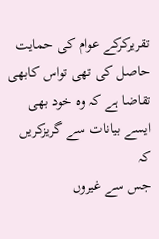تقریرکرکے عوام کی حمایت
حاصل کی تھی تواس کابھی تقاضا ہے کہ وہ خود بھی ایسے بیانات سے گریزکریں کہ
جس سے غیروں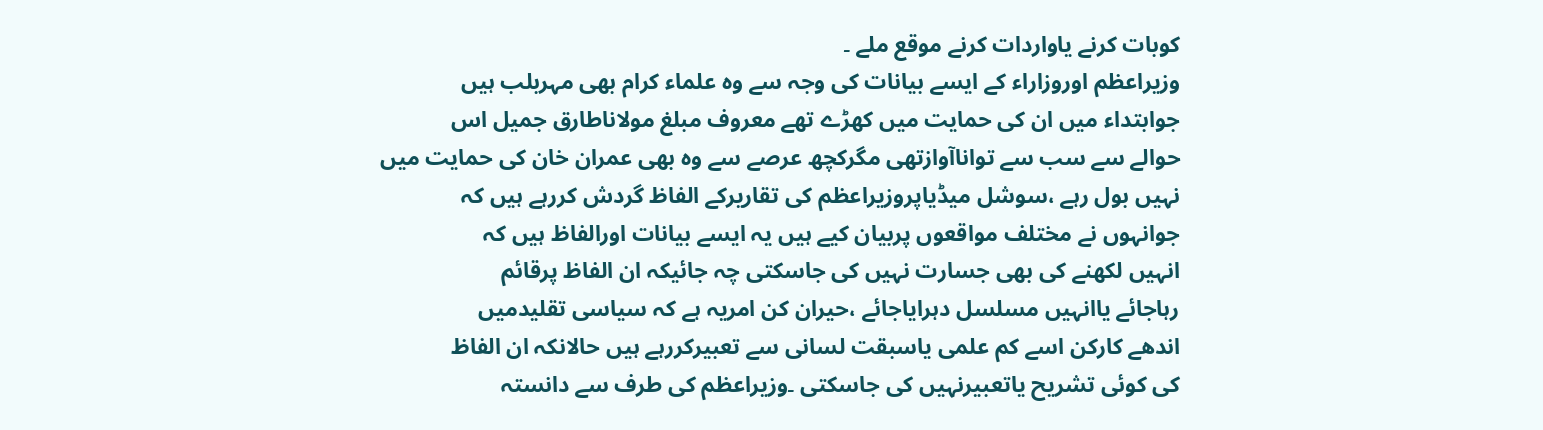کوبات کرنے یاواردات کرنے موقع ملے ۔
وزیراعظم اوروزاراء کے ایسے بیانات کی وجہ سے وہ علماء کرام بھی مہربلب ہیں
جوابتداء میں ان کی حمایت میں کھڑے تھے معروف مبلغ مولاناطارق جمیل اس
حوالے سے سب سے تواناآوازتھی مگرکچھ عرصے سے وہ بھی عمران خان کی حمایت میں
نہیں بول رہے ،سوشل میڈیاپروزیراعظم کی تقاریرکے الفاظ گردش کررہے ہیں کہ
جوانہوں نے مختلف مواقعوں پربیان کیے ہیں یہ ایسے بیانات اورالفاظ ہیں کہ
انہیں لکھنے کی بھی جسارت نہیں کی جاسکتی چہ جائیکہ ان الفاظ پرقائم
رہاجائے یاانہیں مسلسل دہرایاجائے ،حیران کن امریہ ہے کہ سیاسی تقلیدمیں
اندھے کارکن اسے کم علمی یاسبقت لسانی سے تعبیرکررہے ہیں حالانکہ ان الفاظ
کی کوئی تشریح یاتعبیرنہیں کی جاسکتی ۔وزیراعظم کی طرف سے دانستہ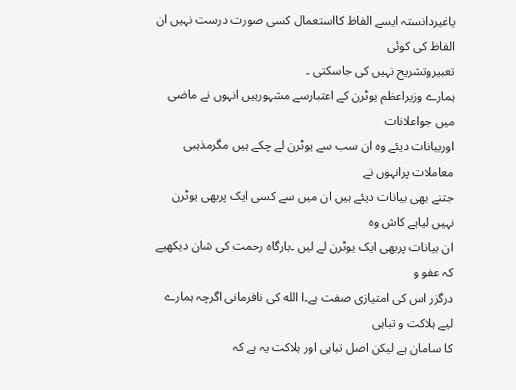یاغیردانستہ ایسے الفاظ کااستعمال کسی صورت درست نہیں ان الفاظ کی کوئی
تعبیروتشریح نہیں کی جاسکتی ۔
ہمارے وزیراعظم یوٹرن کے اعتبارسے مشہورہیں انہوں نے ماضی میں جواعلانات
اوربیانات دیئے وہ ان سب سے یوٹرن لے چکے ہیں مگرمذہبی معاملات پرانہوں نے
جتنے بھی بیانات دیئے ہیں ان میں سے کسی ایک پربھی یوٹرن نہیں لیاہے کاش وہ
ان بیانات پربھی ایک یوٹرن لے لیں ۔بارگاہ رحمت کی شان دیکھیے کہ عفو و
درگزر اس کی امتیازی صفت ہے۔ا الله کی نافرمانی اگرچہ ہمارے لیے ہلاکت و تباہی
کا سامان ہے لیکن اصل تباہی اور ہلاکت یہ ہے کہ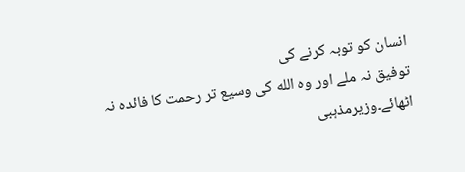انسان کو توبہ کرنے کی
توفیق نہ ملے اور وہ الله کی وسیع تر رحمت کا فائدہ نہ اٹھائے۔وزیرمذہبی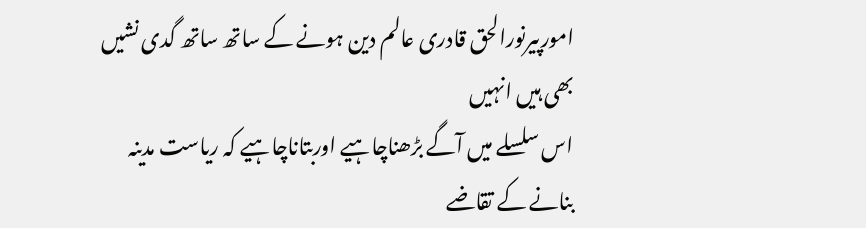امورپیرنورالحق قادری عالم دین ہونے کے ساتھ ساتھ گدی نشیں بھی ہیں انہیں
اس سلسلے میں آگے بڑھناچاہیے اوربتاناچاہیے کہ ریاست مدینہ بنانے کے تقاضے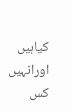کیاہیں اورانہیں کس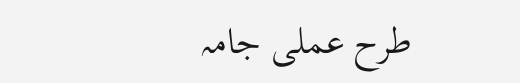طرح عملی جامہ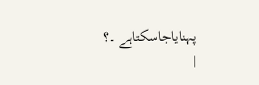پہنایاجاسکتاہے ۔؟
|